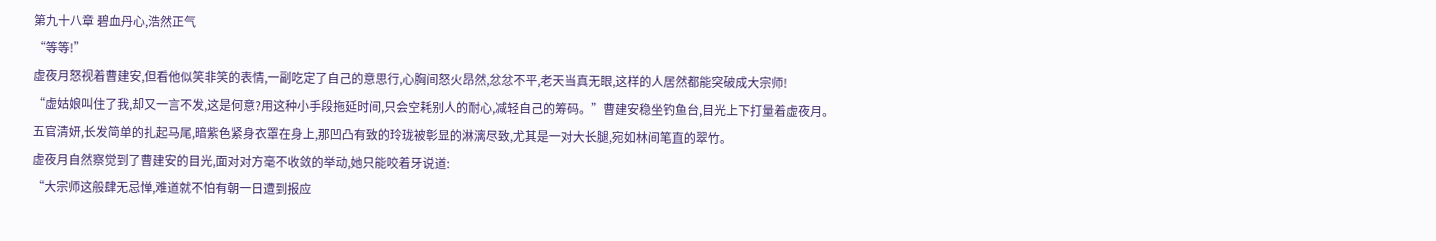第九十八章 碧血丹心,浩然正气
“等等!”
虚夜月怒视着曹建安,但看他似笑非笑的表情,一副吃定了自己的意思行,心胸间怒火昂然,忿忿不平,老天当真无眼,这样的人居然都能突破成大宗师!
“虚姑娘叫住了我,却又一言不发,这是何意?用这种小手段拖延时间,只会空耗别人的耐心,减轻自己的筹码。”曹建安稳坐钓鱼台,目光上下打量着虚夜月。
五官清妍,长发简单的扎起马尾,暗紫色紧身衣罩在身上,那凹凸有致的玲珑被彰显的淋漓尽致,尤其是一对大长腿,宛如林间笔直的翠竹。
虚夜月自然察觉到了曹建安的目光,面对对方毫不收敛的举动,她只能咬着牙说道:
“大宗师这般肆无忌惮,难道就不怕有朝一日遭到报应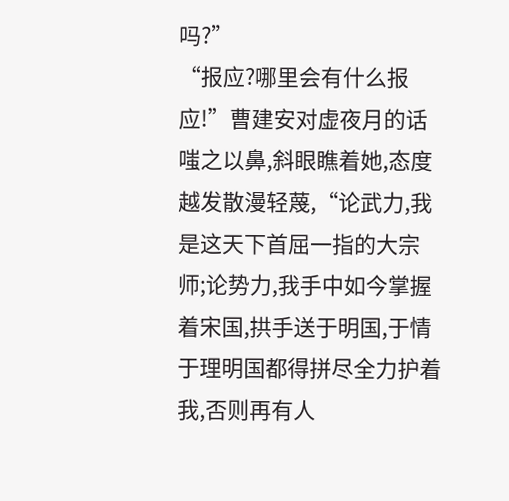吗?”
“报应?哪里会有什么报应!”曹建安对虚夜月的话嗤之以鼻,斜眼瞧着她,态度越发散漫轻蔑,“论武力,我是这天下首屈一指的大宗师;论势力,我手中如今掌握着宋国,拱手送于明国,于情于理明国都得拼尽全力护着我,否则再有人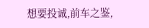想要投诚,前车之鉴,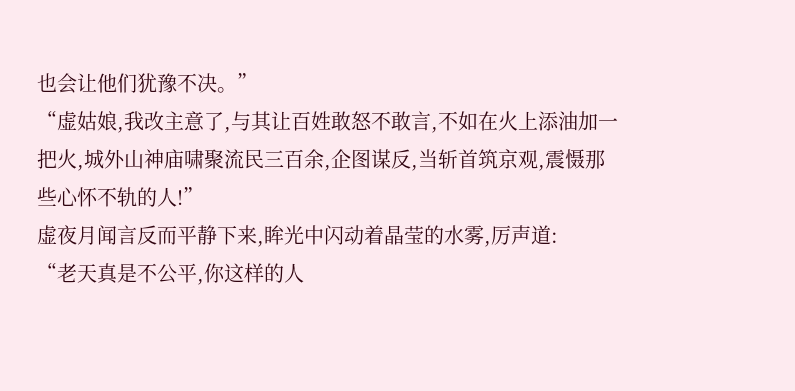也会让他们犹豫不决。”
“虚姑娘,我改主意了,与其让百姓敢怒不敢言,不如在火上添油加一把火,城外山神庙啸聚流民三百余,企图谋反,当斩首筑京观,震慑那些心怀不轨的人!”
虚夜月闻言反而平静下来,眸光中闪动着晶莹的水雾,厉声道:
“老天真是不公平,你这样的人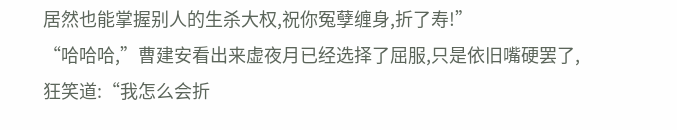居然也能掌握别人的生杀大权,祝你冤孽缠身,折了寿!”
“哈哈哈,”曹建安看出来虚夜月已经选择了屈服,只是依旧嘴硬罢了,狂笑道:“我怎么会折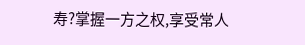寿?掌握一方之权,享受常人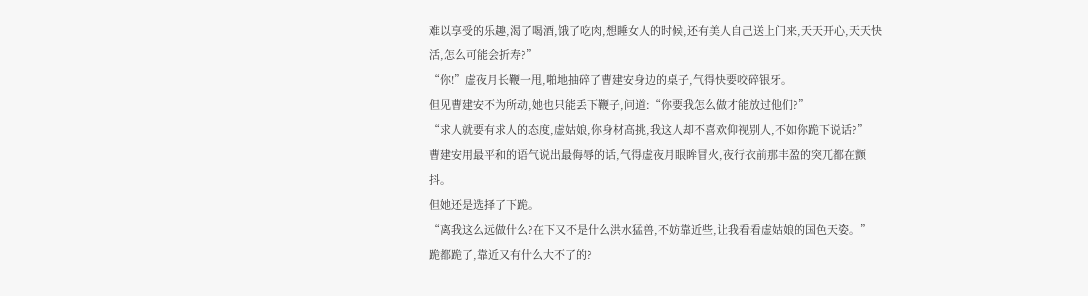难以享受的乐趣,渴了喝酒,饿了吃肉,想睡女人的时候,还有美人自己送上门来,天天开心,天天快活,怎么可能会折寿?”
“你!”虚夜月长鞭一甩,啪地抽碎了曹建安身边的桌子,气得快要咬碎银牙。
但见曹建安不为所动,她也只能丢下鞭子,问道:“你要我怎么做才能放过他们?”
“求人就要有求人的态度,虚姑娘,你身材高挑,我这人却不喜欢仰视别人,不如你跪下说话?”
曹建安用最平和的语气说出最侮辱的话,气得虚夜月眼眸冒火,夜行衣前那丰盈的突兀都在颤抖。
但她还是选择了下跪。
“离我这么远做什么?在下又不是什么洪水猛兽,不妨靠近些,让我看看虚姑娘的国色天姿。”
跪都跪了,靠近又有什么大不了的?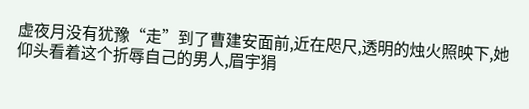虚夜月没有犹豫“走”到了曹建安面前,近在咫尺,透明的烛火照映下,她仰头看着这个折辱自己的男人,眉宇狷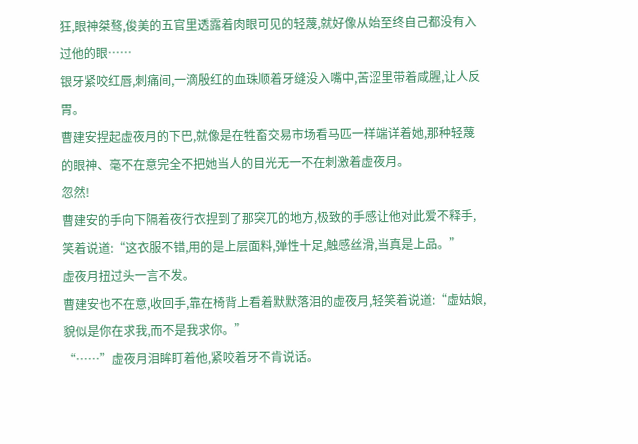狂,眼神桀骜,俊美的五官里透露着肉眼可见的轻蔑,就好像从始至终自己都没有入过他的眼……
银牙紧咬红唇,刺痛间,一滴殷红的血珠顺着牙缝没入嘴中,苦涩里带着咸腥,让人反胃。
曹建安捏起虚夜月的下巴,就像是在牲畜交易市场看马匹一样端详着她,那种轻蔑的眼神、毫不在意完全不把她当人的目光无一不在刺激着虚夜月。
忽然!
曹建安的手向下隔着夜行衣捏到了那突兀的地方,极致的手感让他对此爱不释手,笑着说道:“这衣服不错,用的是上层面料,弹性十足,触感丝滑,当真是上品。”
虚夜月扭过头一言不发。
曹建安也不在意,收回手,靠在椅背上看着默默落泪的虚夜月,轻笑着说道:“虚姑娘,貌似是你在求我,而不是我求你。”
“……”虚夜月泪眸盯着他,紧咬着牙不肯说话。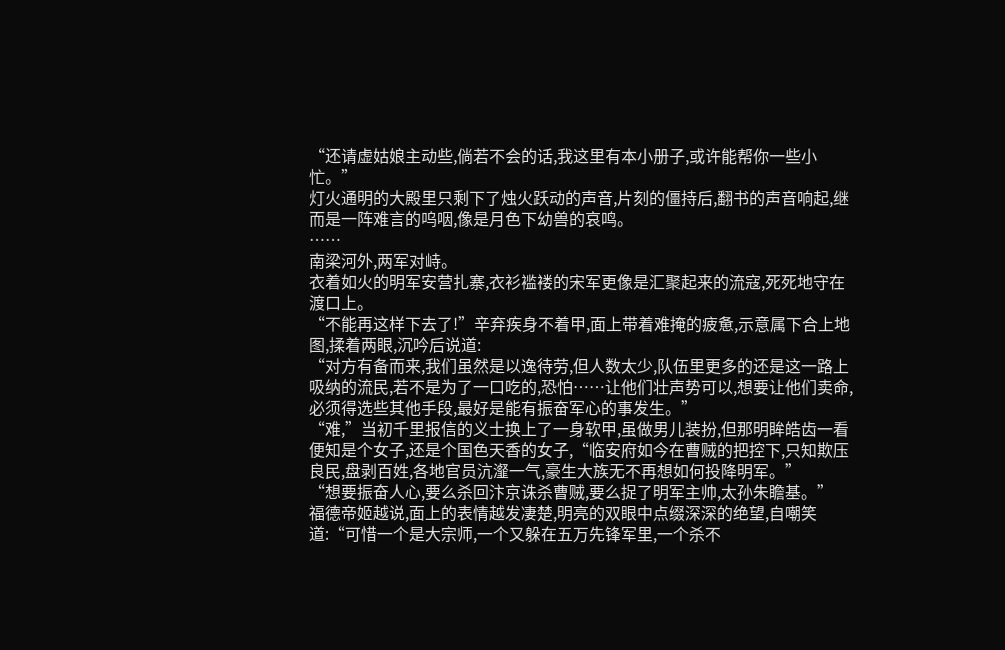“还请虚姑娘主动些,倘若不会的话,我这里有本小册子,或许能帮你一些小忙。”
灯火通明的大殿里只剩下了烛火跃动的声音,片刻的僵持后,翻书的声音响起,继而是一阵难言的呜咽,像是月色下幼兽的哀鸣。
……
南梁河外,两军对峙。
衣着如火的明军安营扎寨,衣衫褴褛的宋军更像是汇聚起来的流寇,死死地守在渡口上。
“不能再这样下去了!”辛弃疾身不着甲,面上带着难掩的疲惫,示意属下合上地图,揉着两眼,沉吟后说道:
“对方有备而来,我们虽然是以逸待劳,但人数太少,队伍里更多的还是这一路上吸纳的流民,若不是为了一口吃的,恐怕……让他们壮声势可以,想要让他们卖命,必须得选些其他手段,最好是能有振奋军心的事发生。”
“难,”当初千里报信的义士换上了一身软甲,虽做男儿装扮,但那明眸皓齿一看便知是个女子,还是个国色天香的女子,“临安府如今在曹贼的把控下,只知欺压良民,盘剥百姓,各地官员沆瀣一气,豪生大族无不再想如何投降明军。”
“想要振奋人心,要么杀回汴京诛杀曹贼,要么捉了明军主帅,太孙朱瞻基。”
福德帝姬越说,面上的表情越发凄楚,明亮的双眼中点缀深深的绝望,自嘲笑道:“可惜一个是大宗师,一个又躲在五万先锋军里,一个杀不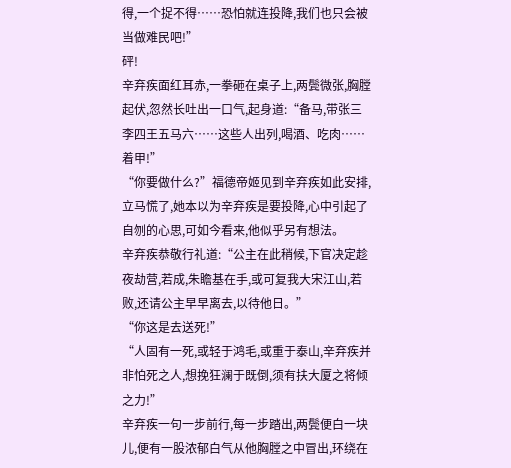得,一个捉不得……恐怕就连投降,我们也只会被当做难民吧!”
砰!
辛弃疾面红耳赤,一拳砸在桌子上,两鬓微张,胸膛起伏,忽然长吐出一口气,起身道:“备马,带张三李四王五马六……这些人出列,喝酒、吃肉……着甲!”
“你要做什么?”福德帝姬见到辛弃疾如此安排,立马慌了,她本以为辛弃疾是要投降,心中引起了自刎的心思,可如今看来,他似乎另有想法。
辛弃疾恭敬行礼道:“公主在此稍候,下官决定趁夜劫营,若成,朱瞻基在手,或可复我大宋江山,若败,还请公主早早离去,以待他日。”
“你这是去送死!”
“人固有一死,或轻于鸿毛,或重于泰山,辛弃疾并非怕死之人,想挽狂澜于既倒,须有扶大厦之将倾之力!”
辛弃疾一句一步前行,每一步踏出,两鬓便白一块儿,便有一股浓郁白气从他胸膛之中冒出,环绕在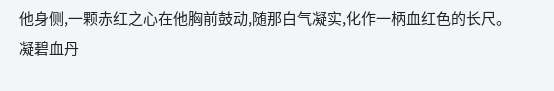他身侧,一颗赤红之心在他胸前鼓动,随那白气凝实,化作一柄血红色的长尺。
凝碧血丹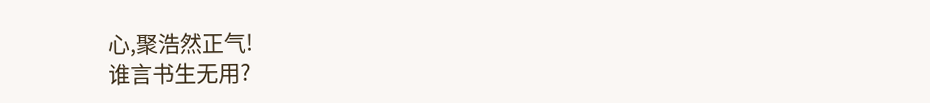心,聚浩然正气!
谁言书生无用?